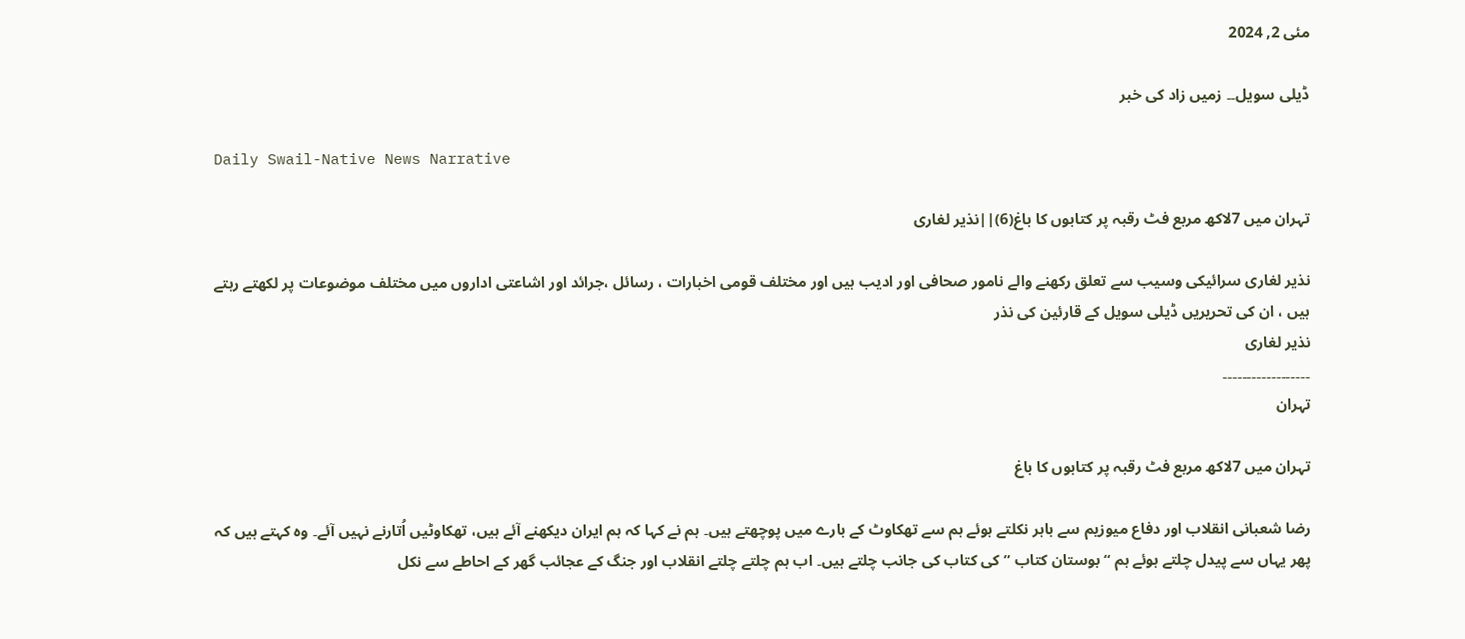مئی 2, 2024

ڈیلی سویل۔۔ زمیں زاد کی خبر

Daily Swail-Native News Narrative

تہران میں 7لاکھ مربع فٹ رقبہ پر کتابوں کا باغ(6)||نذیر لغاری

نذیر لغاری سرائیکی وسیب سے تعلق رکھنے والے نامور صحافی اور ادیب ہیں اور مختلف قومی اخبارات ، رسائل ،جرائد اور اشاعتی اداروں میں مختلف موضوعات پر لکھتے رہتے ہیں ، ان کی تحریریں ڈیلی سویل کے قارئین کی نذر
نذیر لغاری
۔۔۔۔۔۔۔۔۔۔۔۔۔۔۔۔۔۔
تہران

تہران میں 7لاکھ مربع فٹ رقبہ پر کتابوں کا باغ

رضا شعبانی انقلاب اور دفاع میوزیم سے باہر نکلتے ہوئے ہم سے تھکاوٹ کے بارے میں پوچھتے ہیں۔ ہم نے کہا کہ ہم ایران دیکھنے آئے ہیں، تھکاوٹیں اُتارنے نہیں آئے۔ وہ کہتے ہیں کہ پھر یہاں سے پیدل چلتے ہوئے ہم “بوستان کتاب ” کی کتاب کی جانب چلتے ہیں۔ اب ہم چلتے چلتے انقلاب اور جنگ کے عجائب گھر کے احاطے سے نکل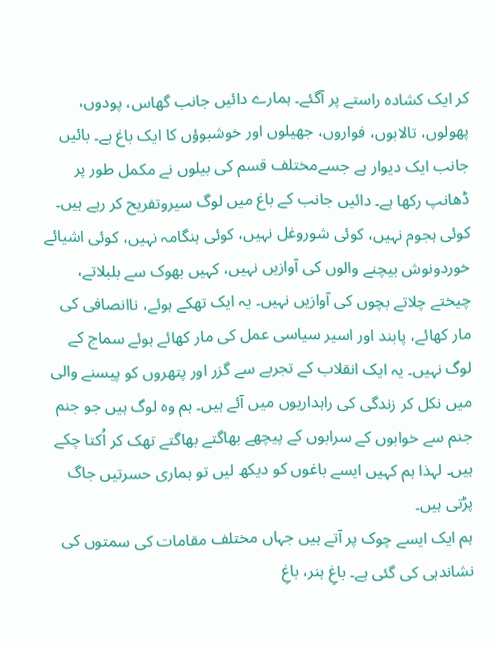کر ایک کشادہ راستے پر آگئے۔ ہمارے دائیں جانب گھاس، پودوں، پھولوں، تالابوں، فواروں، جھیلوں اور خوشبوؤں کا ایک باغ ہے۔ بائیں جانب ایک دیوار ہے جسےمختلف قسم کی بیلوں نے مکمل طور پر ڈھانپ رکھا ہے۔ دائیں جانب کے باغ میں لوگ سیروتفریح کر رہے ہیں۔ کوئی ہجوم نہیں، کوئی شوروغل نہیں، کوئی ہنگامہ نہیں، کوئی اشیائے خوردونوش بیچنے والوں کی آوازیں نہیں، کہیں بھوک سے بلبلاتے، چیختے چلاتے بچوں کی آوازیں نہیں۔ یہ ایک تھکے ہوئے، ناانصافی کی مار کھائے، پابند اور اسیر سیاسی عمل کی مار کھائے ہوئے سماج کے لوگ نہیں۔ یہ ایک انقلاب کے تجربے سے گزر اور پتھروں کو پیسنے والی میں نکل کر زندگی کی راہداریوں میں آئے ہیں۔ ہم وہ لوگ ہیں جو جنم جنم سے خوابوں کے سرابوں کے پیچھے بھاگتے بھاگتے تھک کر اُکتا چکے ہیں۔ لہذا ہم کہیں ایسے باغوں کو دیکھ لیں تو ہماری حسرتیں جاگ پڑتی ہیں۔
ہم ایک ایسے چوک پر آتے ہیں جہاں مختلف مقامات کی سمتوں کی نشاندہی کی گئی ہے۔ باغِ ہنر، باغِ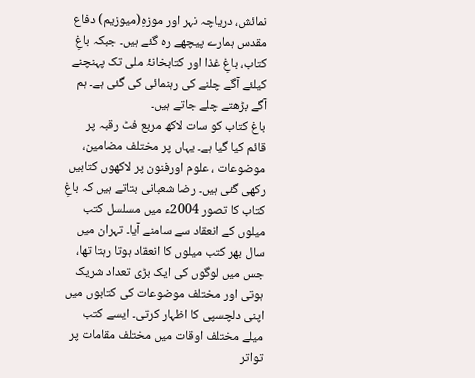نمائش، دریاچہ نہر اور موزہِ(میوزیم) دفاع مقدس ہمارے پیچھے رہ گئے ہیں۔ جبکہ باغِ کتاب، باغِ غذا اور کتابخانۂ ملی تک پہنچنے کیلئے آگے چلنے کی رہنمائی کی گئی ہے۔ ہم آگے بڑھتے چلے جاتے ہیں۔
باغ کتاب کو سات لاکھ مربع فٹ رقبہ پر قائم کیا گیا ہے۔ یہاں پر مختلف مضامین، موضوعات ، علوم اورفنون پر لاکھوں کتابیں رکھی گئی ہیں۔ رضا شعبانی بتاتے ہیں کہ باغِ کتاب کا تصور 2004ء میں مسلسل کتب میلوں کے انعقاد سے سامنے آیا۔ تہران میں سال بھر کتب میلوں کا انعقاد ہوتا رہتا تھا، جس میں لوگوں کی ایک بڑی تعداد شریک ہوتی اور مختلف موضوعات کی کتابوں میں اپنی دلچسپی کا اظہار کرتی۔ ایسے کتب میلے مختلف اوقات میں مختلف مقامات پر تواتر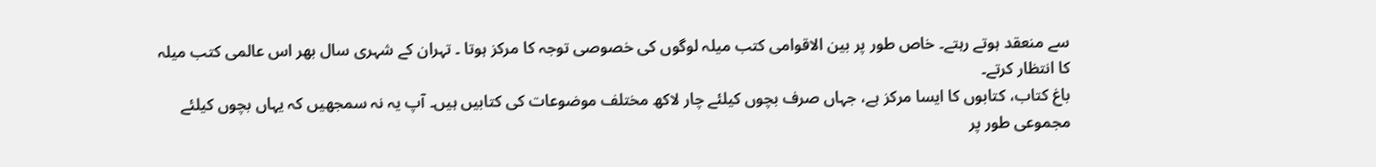سے منعقد ہوتے رہتے۔ خاص طور پر بین الاقوامی کتب میلہ لوگوں کی خصوصی توجہ کا مرکز ہوتا ۔ تہران کے شہری سال بھر اس عالمی کتب میلہ کا انتظار کرتے۔
باغ کتاب، کتابوں کا ایسا مرکز ہے، جہاں صرف بچوں کیلئے چار لاکھ مختلف موضوعات کی کتابیں ہیں۔ آپ یہ نہ سمجھیں کہ یہاں بچوں کیلئے مجموعی طور پر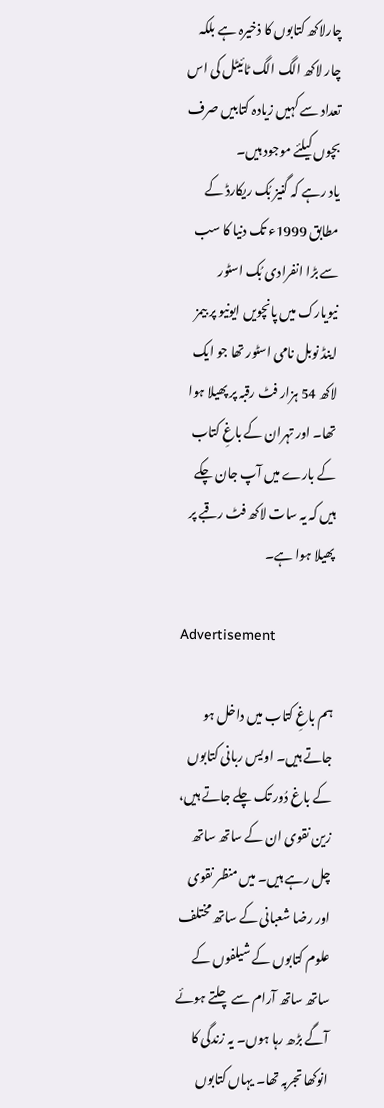چارلاکھ کتابوں کا ذخیرہ ہے بلکہ چار لاکھ الگ الگ ٹائیٹل کی اس تعداد سے کہیں زیادہ کتابیں صرف بچوں کیلئے موجود ہیں۔
یاد رہے کہ گنیز بُک ریکارڈ کے مطابق 1999ء تک دنیا کا سب سے بڑا انفرادی بُک اسٹور نیویارک میں پانچویں ایونیو پر بیمز اینڈ نوبل نامی اسٹور تھا جو ایک لاکھ 54 ہزار فٹ رقبہ پر پھیلا ہوا تھا۔ اور تہران کے باغِ کتاب کے بارے میں آپ جان چکے ہیں کہ یہ سات لاکھ فٹ رقبے پر پھیلا ہوا ہے۔

Advertisement

ہم باغِ کتاب میں داخل ہو جاتے ہیں۔ اویس ربانی کتابوں کے باغ دُور تک چلے جاتے ہیں، زین نقوی ان کے ساتھ ساتھ چل رہے ہیں۔ میں منظر نقوی اور رضا شعبانی کے ساتھ مختلف علوم کتابوں کے شیلفوں کے ساتھ ساتھ آرام سے چلتے ہوئے آگے بڑھ رہا ہوں۔ یہ زندگی کا انوکھا تجربہ تھا۔ یہاں کتابوں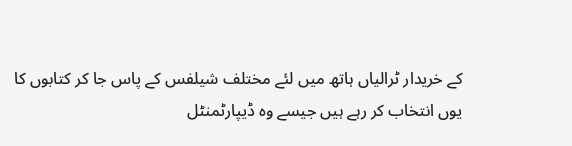کے خریدار ٹرالیاں ہاتھ میں لئے مختلف شیلفس کے پاس جا کر کتابوں کا یوں انتخاب کر رہے ہیں جیسے وہ ڈیپارٹمنٹل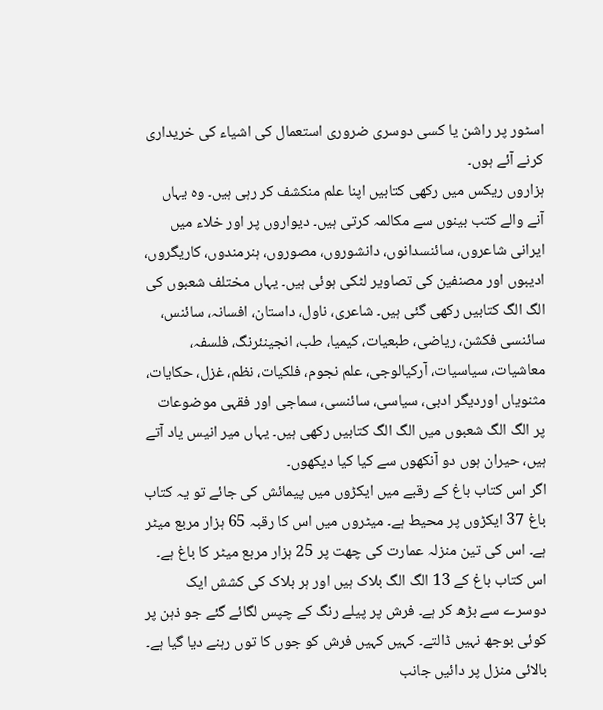اسٹور پر راشن یا کسی دوسری ضروری استعمال کی اشیاء کی خریداری کرنے آئے ہوں۔
ہزاروں ریکس میں رکھی کتابیں اپنا علم منکشف کر رہی ہیں۔ وہ یہاں آنے والے کتب بینوں سے مکالمہ کرتی ہیں۔ دیواروں پر اور خلاء میں ایرانی شاعروں، سائنسدانوں، دانشوروں، مصوروں، ہنرمندوں، کاریگروں، ادیبوں اور مصنفین کی تصاویر لٹکی ہوئی ہیں۔ یہاں مختلف شعبوں کی الگ الگ کتابیں رکھی گئی ہیں۔ شاعری، ناول، داستان، افسانہ، سائنس، سائنسی فکشن، ریاضی، طبعیات، کیمیا، طب، انجینئرنگ، فلسفہ، معاشیات، سیاسیات، آرکیالوجی، علم نجوم، فلکیات، نظم، غزل، حکایات، مثنویاں اوردیگر ادبی، سیاسی، سائنسی، سماجی اور فقہی موضوعات پر الگ الگ شعبوں میں الگ الگ کتابیں رکھی ہیں۔ یہاں میر انیس یاد آتے ہیں، حیران ہوں دو آنکھوں سے کیا کیا دیکھوں۔
اگر اس کتاب باغ کے رقبے میں ایکڑوں میں پیمائش کی جائے تو یہ کتاب باغ 37 ایکڑوں پر محیط ہے۔ میٹروں میں اس کا رقبہ 65 ہزار مربع میٹر ہے۔ اس کی تین منزلہ عمارت کی چھت پر 25 ہزار مربع میٹر کا باغ ہے۔ اس کتاب باغ کے 13 الگ الگ بلاک ہیں اور ہر بلاک کی کشش ایک دوسرے سے بڑھ کر ہے۔ فرش پر پیلے رنگ کے چپس لگائے گئے جو ذہن پر کوئی بوجھ نہیں ڈالتے۔ کہیں کہیں فرش کو جوں کا توں رہنے دیا گیا ہے۔ بالائی منزل پر دائیں جانب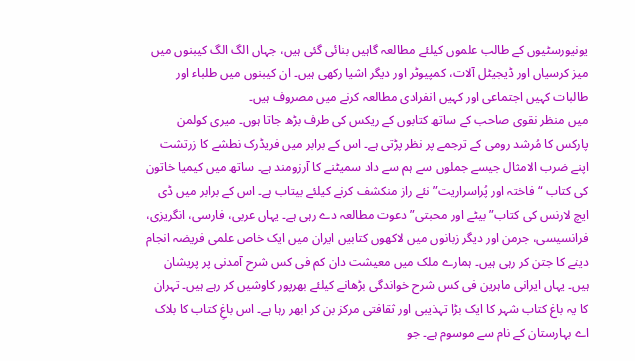یونیورسٹیوں کے طالب علموں کیلئے مطالعہ گاہیں بنائی گئی ہیں، جہاں الگ الگ کیبنوں میں میز کرسیاں اور ڈیجیٹل آلات، کمپیوٹر اور دیگر اشیا رکھی ہیں۔ ان کیبنوں میں طلباء اور طالبات کہیں اجتماعی اور کہیں انفرادی مطالعہ کرنے میں مصروف ہیں۔
میں منظر نقوی صاحب کے ساتھ کتابوں کے ریکس کی طرف بڑھ جاتا ہوں۔ میری کولمن پارکس کا مُرشد رومی کے ترجمے پر نظر پڑتی ہے۔ اس کے برابر میں فریڈرک نطشے کا زرتشت اپنے ضرب الامثال جیسے جملوں سے ہم سے داد سمیٹنے کا آرزومند ہے۔ ساتھ میں کیمیا خاتون کی کتاب “فاختہ اور پُراسراریت”نئے راز منکشف کرنے کیلئے بیتاب ہے۔ اس کے برابر میں ڈی ایچ لارنس کی کتاب”بیٹے اور محبتی” دعوت مطالعہ دے رہی ہے۔ یہاں عربی، فارسی، انگریزی، فرانسیسی، جرمن اور دیگر زبانوں میں لاکھوں کتابیں ایران میں ایک خاص علمی فریضہ انجام دینے کا جتن کر رہی ہیں۔ ہمارے ملک میں معیشت دان کم فی کس شرح آمدنی پر پریشان ہیں۔ یہاں ایرانی ماہرین فی کس شرح خواندگی بڑھانے کیلئے بھرپور کاوشیں کر رہے ہیں۔ تہران کا یہ باغ کتاب شہر کا ایک بڑا تہذیبی اور ثقافتی مرکز بن کر ابھر رہا ہے۔ اس باغِ کتاب کا بلاک اے بہارستان کے نام سے موسوم ہے۔ جو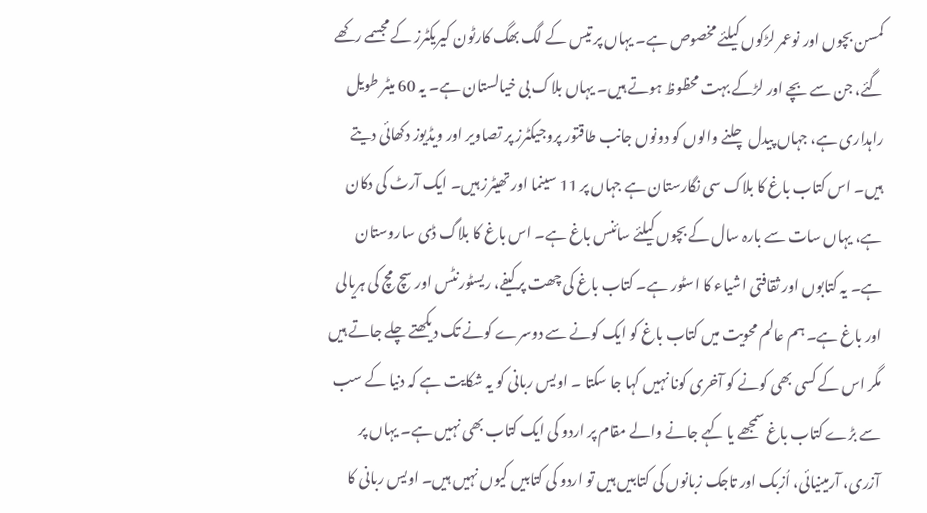کمسن بچوں اور نوعمر لڑکوں کیلئے مخصوص ہے۔ یہاں پر تیس کے لگ بھگ کارٹون کیریکٹرز کے مجسمے رکھے گئے، جن سے بچے اور لڑکے بہت محظوظ ہوتے ہیں۔ یہاں بلاک بی خیالستان ہے۔ یہ 60 میٹر طویل راہداری ہے، جہاں پیدل چلنے والوں کو دونوں جانب طاقتور پروجیکٹرز پر تصاویر اور ویڈیوز دکھائی دیتے ہیں۔ اس کتاب باغ کا بلاک سی نگارستان ہے جہاں پر 11 سینما اور تھیٹرز ہیں۔ ایک آرٹ کی دکان ہے، یہاں سات سے بارہ سال کے بچوں کیلئے سائنس باغ ہے۔ اس باغ کا بلاگ ڈی ساروستان ہے۔ یہ کتابوں اور ثقافتی اشیاء کا اسٹور ہے۔ کتاب باغ کی چھت پر کیفے، ریسٹورنٹس اور سچ مچ کی ہریالی اور باغ ہے۔ ہم عالم محویت میں کتاب باغ کو ایک کونے سے دوسرے کونے تک دیکھتے چلے جاتے ہیں مگر اس کے کسی بھی کونے کو آخری کونا نہیں کہا جا سکتا ۔ اویس ربانی کو یہ شکایت ہے کہ دنیا کے سب سے بڑے کتاب باغ سمجھے یا کہے جانے والے مقام پر اردو کی ایک کتاب بھی نہیں ہے۔ یہاں پر آزری، آرمینیائی، اُزبک اور تاجک زبانوں کی کتابیں ہیں تو اردو کی کتابیں کیوں نہیں ہیں۔ اویس ربانی کا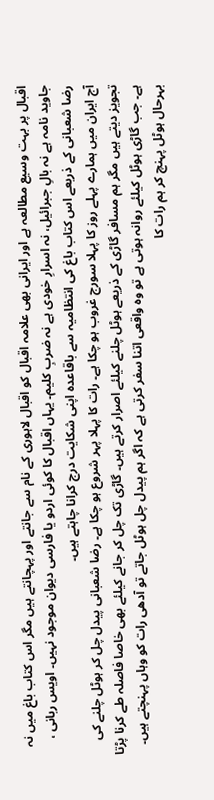اقبال پر بہت وسیع مطالعہ ہے اور ایرانی بھی علامہ اقبال کو اقبال لاہوری کے نام سے جانتے اور پہچانتے ہیں مگر اس کتاب باغ میں نہ جاوید نامہ ہے نہ بالِ جبرائیل، نہ اسرارِ خودی ہے نہ ضربِ کلیم۔ یہاں اقبال کا کوئی اردو یا فارسی دیوان موجود نہیں۔ اویس ربانی ، رضا شعبانی کے ذریعے اس کتاب باغ کی انتظامیہ سے باقاعدہ اپنی شکایت درج کرانا چاہتے ہیں۔
آج ایران میں ہمارے پہلے روز کا پہلا سورج غروب ہو چکا ہے۔ رات کا پہلا پہر شروع ہو چکا ہے۔ رضا شعبانی پیدل چل کر ہوٹل چلنے کی تجویز دیتے ہیں مگر ہم مسافر گاڑی کے ذریعے ہوٹل چلنے کیلئے اصرار کرتے ہیں۔ گاڑی تک چل کر جانے کیلئے بھی خاصا فاصلہ طے کرنا پڑتا ہے۔ جب گاڑی ہوٹل کیلئے روانہ ہوتی ہے تو وہ واقعی اتنا سفر کرتی ہے کہ اگر ہم پیدل چل ہوٹل جاتے تو آدھی رات کو وہاں پہنچتے ہیں۔ بہرحال ہوٹل پہنچ کر ہم رات کا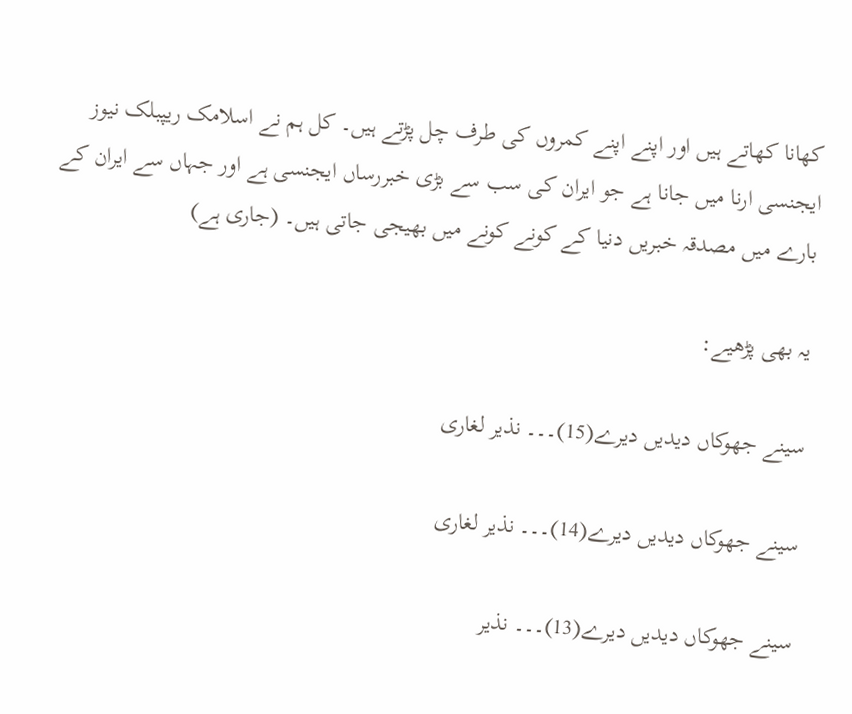کھانا کھاتے ہیں اور اپنے اپنے کمروں کی طرف چل پڑتے ہیں۔ کل ہم نے اسلامک ریپبلک نیوز ایجنسی ارنا میں جانا ہے جو ایران کی سب سے بڑی خبررساں ایجنسی ہے اور جہاں سے ایران کے بارے میں مصدقہ خبریں دنیا کے کونے کونے میں بھیجی جاتی ہیں۔ (جاری ہے)

یہ بھی پڑھیے:

سینے جھوکاں دیدیں دیرے(15)۔۔۔ نذیر لغاری

سینے جھوکاں دیدیں دیرے(14)۔۔۔ نذیر لغاری

سینے جھوکاں دیدیں دیرے(13)۔۔۔ نذیر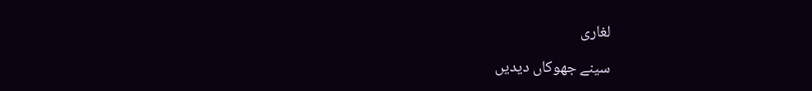لغاری

سینے جھوکاں دیدیں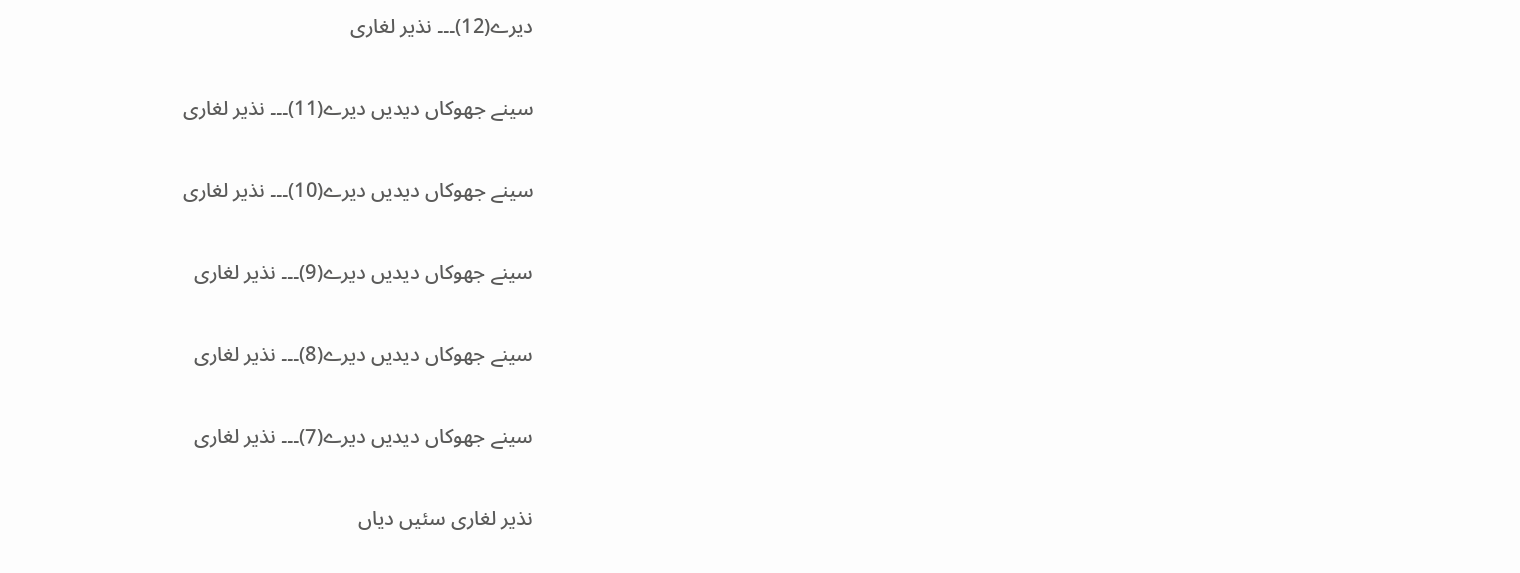دیرے(12)۔۔۔ نذیر لغاری

سینے جھوکاں دیدیں دیرے(11)۔۔۔ نذیر لغاری

سینے جھوکاں دیدیں دیرے(10)۔۔۔ نذیر لغاری

سینے جھوکاں دیدیں دیرے(9)۔۔۔ نذیر لغاری

سینے جھوکاں دیدیں دیرے(8)۔۔۔ نذیر لغاری

سینے جھوکاں دیدیں دیرے(7)۔۔۔ نذیر لغاری

نذیر لغاری سئیں دیاں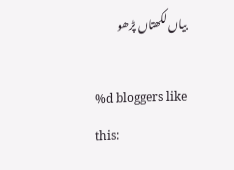بیاں لکھتاں پڑھو

%d bloggers like this: